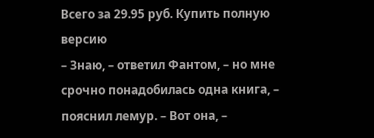Всего за 29.95 руб. Купить полную версию
– Знаю, – ответил Фантом, – но мне срочно понадобилась одна книга, – пояснил лемур. – Вот она, –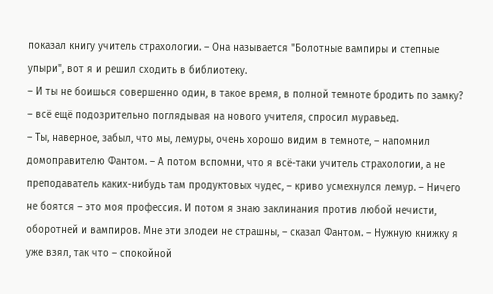показал книгу учитель страхологии. – Она называется "Болотные вампиры и степные упыри", вот я и решил сходить в библиотеку.
– И ты не боишься совершенно один, в такое время, в полной темноте бродить по замку? – всё ещё подозрительно поглядывая на нового учителя, спросил муравьед.
– Ты, наверное, забыл, что мы, лемуры, очень хорошо видим в темноте, – напомнил домоправителю Фантом. – А потом вспомни, что я всё-таки учитель страхологии, а не преподаватель каких-нибудь там продуктовых чудес, – криво усмехнулся лемур. – Ничего не боятся – это моя профессия. И потом я знаю заклинания против любой нечисти, оборотней и вампиров. Мне эти злодеи не страшны, – сказал Фантом. – Нужную книжку я уже взял, так что – спокойной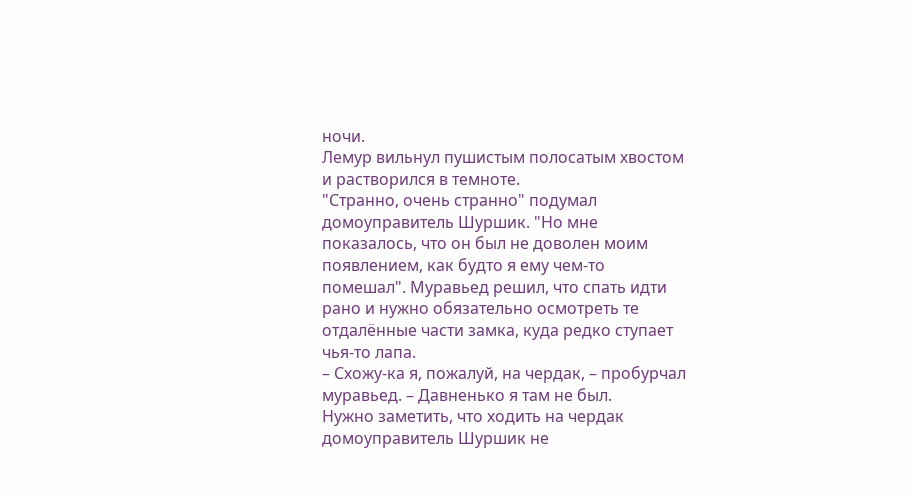ночи.
Лемур вильнул пушистым полосатым хвостом и растворился в темноте.
"Странно, очень странно" подумал домоуправитель Шуршик. "Но мне показалось, что он был не доволен моим появлением, как будто я ему чем-то помешал". Муравьед решил, что спать идти рано и нужно обязательно осмотреть те отдалённые части замка, куда редко ступает чья-то лапа.
– Схожу-ка я, пожалуй, на чердак, – пробурчал муравьед. – Давненько я там не был.
Нужно заметить, что ходить на чердак домоуправитель Шуршик не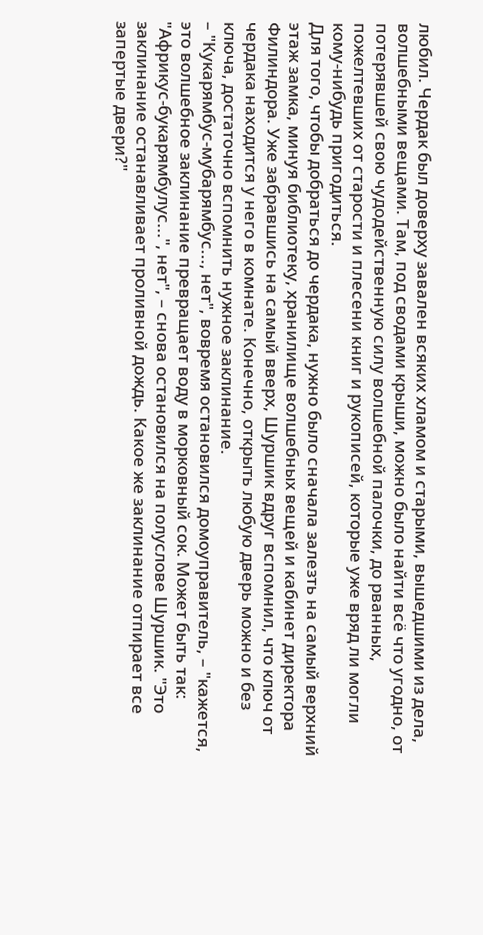любил. Чердак был доверху завален всяких хламом и старыми, вышедшими из дела, волшебными вещами. Там, под сводами крыши, можно было найти всё что угодно, от потерявшей свою чудодейственную силу волшебной палочки, до рванных, пожелтевших от старости и плесени книг и рукописей, которые уже вряд ли могли кому-нибудь пригодиться.
Для того, чтобы добраться до чердака, нужно было сначала залезть на самый верхний этаж замка, минуя библиотеку, хранилище волшебных вещей и кабинет директора Филиндора. Уже забравшись на самый вверх, Шуршик вдруг вспомнил, что ключ от чердака находится у него в комнате. Конечно, открыть любую дверь можно и без ключа, достаточно вспомнить нужное заклинание.
– "Кукарямбус-мубарямбус..., нет", вовремя остановился домоуправитель, – "кажется, это волшебное заклинание превращает воду в морковный сок. Может быть так: "Африкус-букарямбулус...", нет", – снова остановился на полуслове Шуршик. "Это заклинание останавливает проливной дождь. Какое же заклинание отпирает все запертые двери?"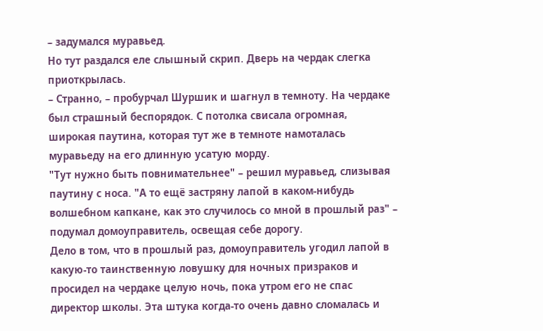– задумался муравьед.
Но тут раздался еле слышный скрип. Дверь на чердак слегка приоткрылась.
– Странно, – пробурчал Шуршик и шагнул в темноту. На чердаке был страшный беспорядок. С потолка свисала огромная, широкая паутина, которая тут же в темноте намоталась муравьеду на его длинную усатую морду.
"Тут нужно быть повнимательнее" – решил муравьед, слизывая паутину с носа. "А то ещё застряну лапой в каком-нибудь волшебном капкане, как это случилось со мной в прошлый раз" – подумал домоуправитель, освещая себе дорогу.
Дело в том, что в прошлый раз, домоуправитель угодил лапой в какую-то таинственную ловушку для ночных призраков и просидел на чердаке целую ночь, пока утром его не спас директор школы. Эта штука когда-то очень давно сломалась и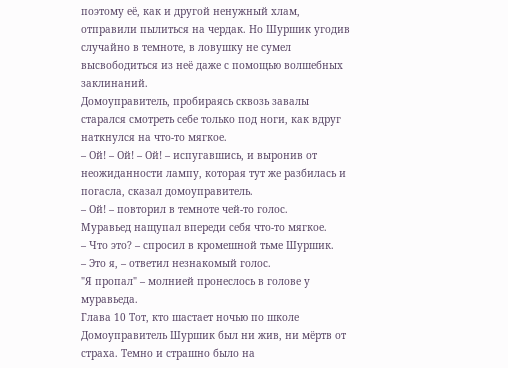поэтому её, как и другой ненужный хлам, отправили пылиться на чердак. Но Шуршик угодив случайно в темноте, в ловушку не сумел высвободиться из неё даже с помощью волшебных заклинаний.
Домоуправитель, пробираясь сквозь завалы старался смотреть себе только под ноги, как вдруг наткнулся на что-то мягкое.
– Ой! – Ой! – Ой! – испугавшись, и выронив от неожиданности лампу, которая тут же разбилась и погасла, сказал домоуправитель.
– Ой! – повторил в темноте чей-то голос.
Муравьед нащупал впереди себя что-то мягкое.
– Что это? – спросил в кромешной тьме Шуршик.
– Это я, – ответил незнакомый голос.
"Я пропал" – молнией пронеслось в голове у муравьеда.
Глава 10 Тот, кто шастает ночью по школе
Домоуправитель Шуршик был ни жив, ни мёртв от страха. Темно и страшно было на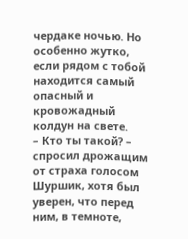чердаке ночью. Но особенно жутко, если рядом с тобой находится самый опасный и кровожадный колдун на свете.
– Кто ты такой? – спросил дрожащим от страха голосом Шуршик, хотя был уверен, что перед ним, в темноте,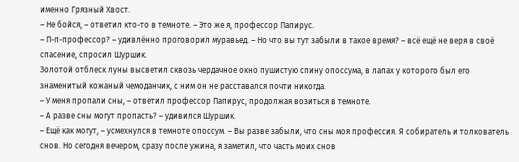именно Грязный Хвост.
– Не бойся, – ответил кто-то в темноте. – Это же я, профессор Папирус.
– П-п-профессор? – удивлённо проговорил муравьед. – Но что вы тут забыли в такое время? – всё ещё не веря в своё спасение, спросил Шуршик.
Золотой отблеск луны высветил сквозь чердачное окно пушистую спину опоссума, в лапах у которого был его знаменитый кожаный чемоданчик, с ним он не расставался почти никогда.
– У меня пропали сны, – ответил профессор Папирус, продолжая возиться в темноте.
– А разве сны могут пропасть? – удивился Шуршик.
– Ещё как могут, – усмехнулся в темноте опоссум. – Вы разве забыли, что сны моя профессия. Я собиратель и толкователь снов. Но сегодня вечером, сразу после ужина, я заметил, что часть моих снов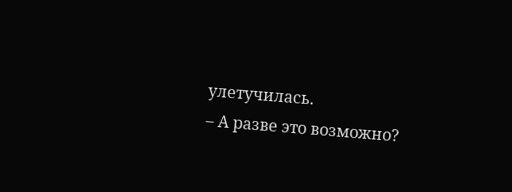улетучилась.
– А разве это возможно?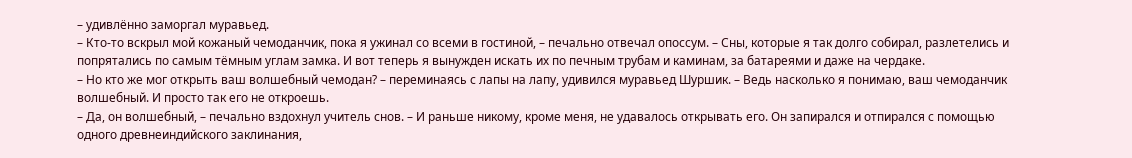– удивлённо заморгал муравьед.
– Кто-то вскрыл мой кожаный чемоданчик, пока я ужинал со всеми в гостиной, – печально отвечал опоссум. – Сны, которые я так долго собирал, разлетелись и попрятались по самым тёмным углам замка. И вот теперь я вынужден искать их по печным трубам и каминам, за батареями и даже на чердаке.
– Но кто же мог открыть ваш волшебный чемодан? – переминаясь с лапы на лапу, удивился муравьед Шуршик. – Ведь насколько я понимаю, ваш чемоданчик волшебный. И просто так его не откроешь.
– Да, он волшебный, – печально вздохнул учитель снов. – И раньше никому, кроме меня, не удавалось открывать его. Он запирался и отпирался с помощью одного древнеиндийского заклинания,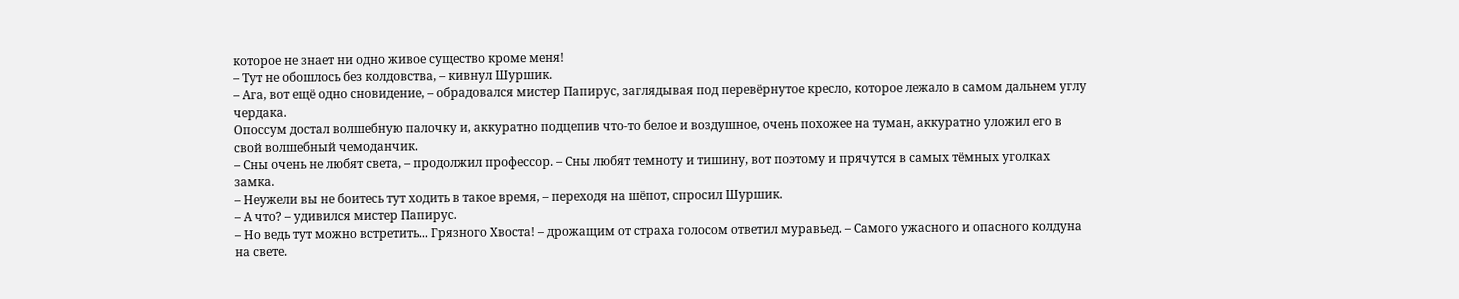которое не знает ни одно живое существо кроме меня!
– Тут не обошлось без колдовства, – кивнул Шуршик.
– Ага, вот ещё одно сновидение, – обрадовался мистер Папирус, заглядывая под перевёрнутое кресло, которое лежало в самом дальнем углу чердака.
Опоссум достал волшебную палочку и, аккуратно подцепив что-то белое и воздушное, очень похожее на туман, аккуратно уложил его в свой волшебный чемоданчик.
– Сны очень не любят света, – продолжил профессор. – Сны любят темноту и тишину, вот поэтому и прячутся в самых тёмных уголках замка.
– Неужели вы не боитесь тут ходить в такое время, – переходя на шёпот, спросил Шуршик.
– А что? – удивился мистер Папирус.
– Но ведь тут можно встретить... Грязного Хвоста! – дрожащим от страха голосом ответил муравьед. – Самого ужасного и опасного колдуна на свете.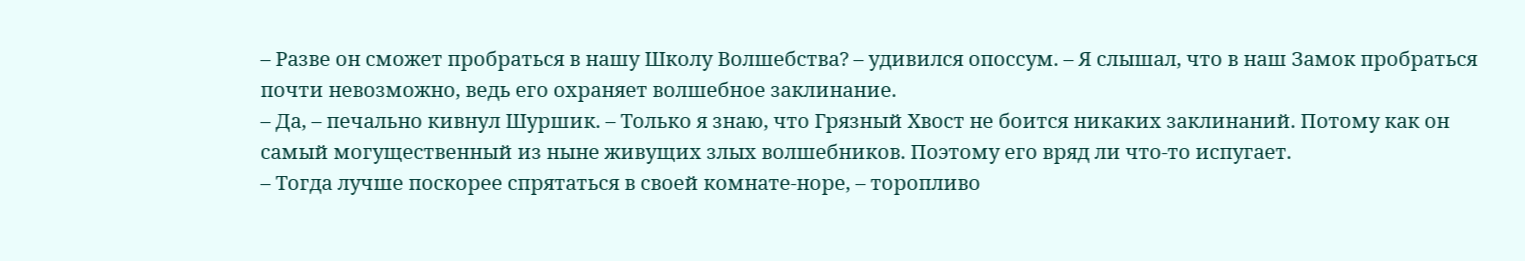– Разве он сможет пробраться в нашу Школу Волшебства? – удивился опоссум. – Я слышал, что в наш Замок пробраться почти невозможно, ведь его охраняет волшебное заклинание.
– Да, – печально кивнул Шуршик. – Только я знаю, что Грязный Хвост не боится никаких заклинаний. Потому как он самый могущественный из ныне живущих злых волшебников. Поэтому его вряд ли что-то испугает.
– Тогда лучше поскорее спрятаться в своей комнате-норе, – торопливо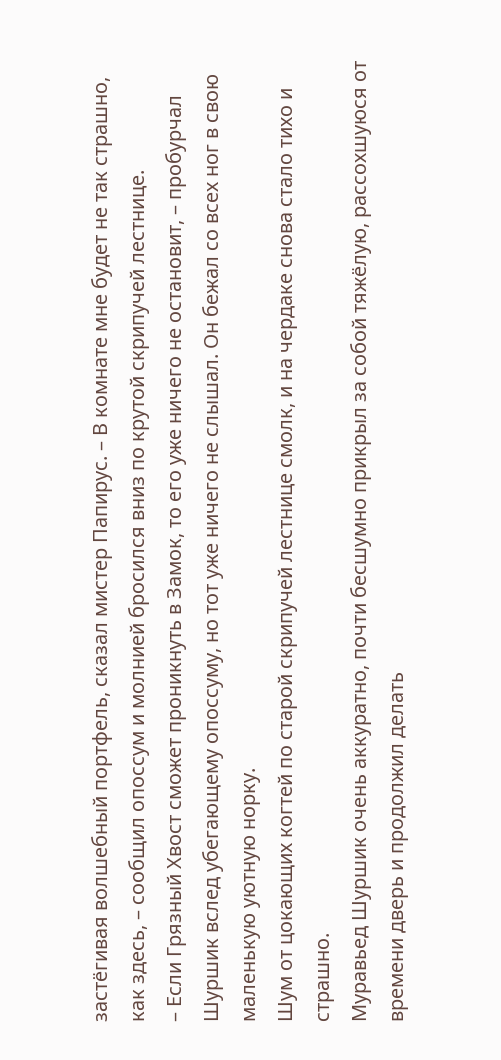застёгивая волшебный портфель, сказал мистер Папирус. – В комнате мне будет не так страшно, как здесь, – сообщил опоссум и молнией бросился вниз по крутой скрипучей лестнице.
– Если Грязный Хвост сможет проникнуть в Замок, то его уже ничего не остановит, – пробурчал Шуршик вслед убегающему опоссуму, но тот уже ничего не слышал. Он бежал со всех ног в свою маленькую уютную норку.
Шум от цокающих когтей по старой скрипучей лестнице смолк, и на чердаке снова стало тихо и страшно.
Муравьед Шуршик очень аккуратно, почти бесшумно прикрыл за собой тяжёлую, рассохшуюся от времени дверь и продолжил делать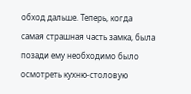обход дальше. Теперь, когда самая страшная часть замка, была позади ему необходимо было осмотреть кухню-столовую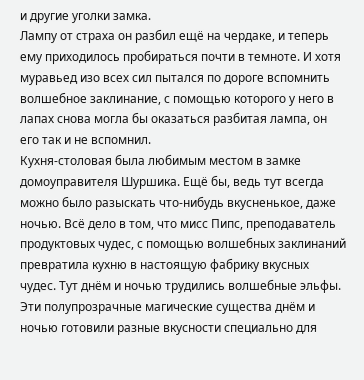и другие уголки замка.
Лампу от страха он разбил ещё на чердаке, и теперь ему приходилось пробираться почти в темноте. И хотя муравьед изо всех сил пытался по дороге вспомнить волшебное заклинание, с помощью которого у него в лапах снова могла бы оказаться разбитая лампа, он его так и не вспомнил.
Кухня-столовая была любимым местом в замке домоуправителя Шуршика. Ещё бы, ведь тут всегда можно было разыскать что-нибудь вкусненькое, даже ночью. Всё дело в том, что мисс Пипс, преподаватель продуктовых чудес, с помощью волшебных заклинаний превратила кухню в настоящую фабрику вкусных чудес. Тут днём и ночью трудились волшебные эльфы. Эти полупрозрачные магические существа днём и ночью готовили разные вкусности специально для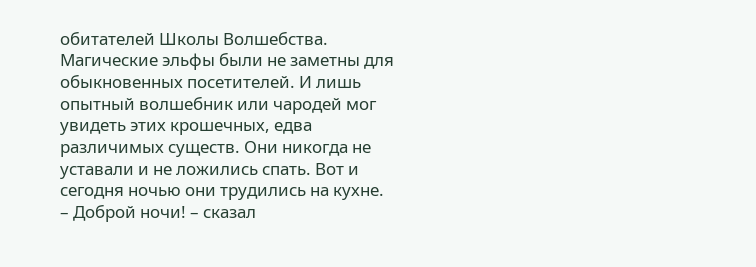обитателей Школы Волшебства. Магические эльфы были не заметны для обыкновенных посетителей. И лишь опытный волшебник или чародей мог увидеть этих крошечных, едва различимых существ. Они никогда не уставали и не ложились спать. Вот и сегодня ночью они трудились на кухне.
– Доброй ночи! – сказал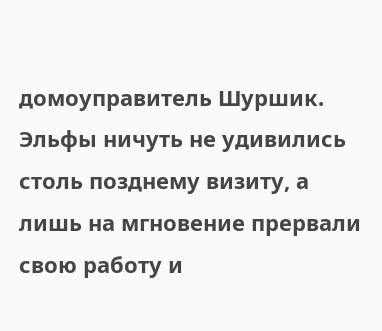домоуправитель Шуршик.
Эльфы ничуть не удивились столь позднему визиту, а лишь на мгновение прервали свою работу и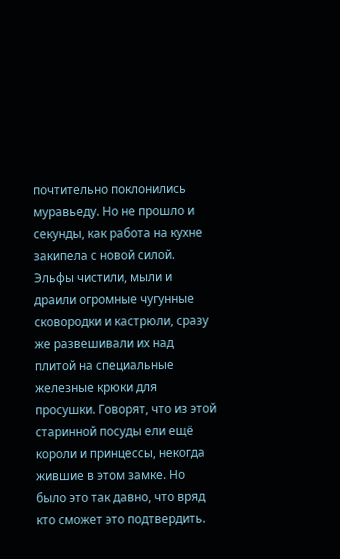почтительно поклонились муравьеду. Но не прошло и секунды, как работа на кухне закипела с новой силой. Эльфы чистили, мыли и драили огромные чугунные сковородки и кастрюли, сразу же развешивали их над плитой на специальные железные крюки для просушки. Говорят, что из этой старинной посуды ели ещё короли и принцессы, некогда жившие в этом замке. Но было это так давно, что вряд кто сможет это подтвердить.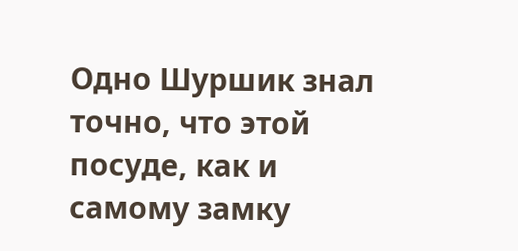Одно Шуршик знал точно, что этой посуде, как и самому замку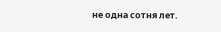не одна сотня лет.